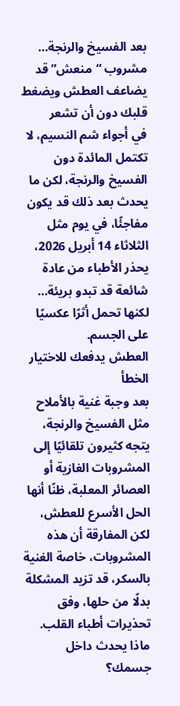بعد الفسيخ والرنجة… مشروب “منعش” قد يضاعف العطش ويضغط قلبك دون أن تشعر
في أجواء شم النسيم، لا تكتمل المائدة دون الفسيخ والرنجة، لكن ما يحدث بعد ذلك قد يكون مفاجئًا، في يوم مثل الثلاثاء 14 أبريل 2026، يحذر الأطباء من عادة شائعة قد تبدو بريئة… لكنها تحمل أثرًا عكسيًا على الجسم.
العطش يدفعك للاختيار الخطأ
بعد وجبة غنية بالأملاح مثل الفسيخ والرنجة، يتجه كثيرون تلقائيًا إلى المشروبات الغازية أو العصائر المعلبة، ظنًا أنها الحل الأسرع للعطش، لكن المفارقة أن هذه المشروبات، خاصة الغنية بالسكر، قد تزيد المشكلة بدلًا من حلها، وفق تحذيرات أطباء القلب.
ماذا يحدث داخل جسمك؟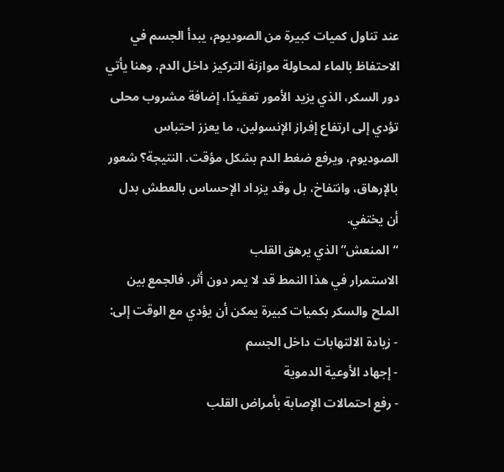عند تناول كميات كبيرة من الصوديوم، يبدأ الجسم في الاحتفاظ بالماء لمحاولة موازنة التركيز داخل الدم. وهنا يأتي دور السكر، الذي يزيد الأمور تعقيدًا، إضافة مشروب محلى تؤدي إلى ارتفاع إفراز الإنسولين، ما يعزز احتباس الصوديوم، ويرفع ضغط الدم بشكل مؤقت. النتيجة؟ شعور بالإرهاق، وانتفاخ، بل وقد يزداد الإحساس بالعطش بدل أن يختفي.
“المنعش” الذي يرهق القلب
الاستمرار في هذا النمط قد لا يمر دون أثر. فالجمع بين الملح والسكر بكميات كبيرة يمكن أن يؤدي مع الوقت إلى:
- زيادة الالتهابات داخل الجسم
- إجهاد الأوعية الدموية
- رفع احتمالات الإصابة بأمراض القلب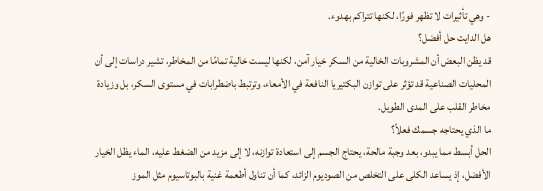- وهي تأثيرات لا تظهر فورًا، لكنها تتراكم بهدوء.
هل الدايت حل أفضل؟
قد يظن البعض أن المشروبات الخالية من السكر خيار آمن، لكنها ليست خالية تمامًا من المخاطر، تشير دراسات إلى أن المحليات الصناعية قد تؤثر على توازن البكتيريا النافعة في الأمعاء، وترتبط باضطرابات في مستوى السكر، بل وزيادة مخاطر القلب على المدى الطويل.
ما الذي يحتاجه جسمك فعلاً؟
الحل أبسط مما يبدو، بعد وجبة مالحة، يحتاج الجسم إلى استعادة توازنه، لا إلى مزيد من الضغط عليه، الماء يظل الخيار الأفضل، إذ يساعد الكلى على التخلص من الصوديوم الزائد، كما أن تناول أطعمة غنية بالبوتاسيوم مثل الموز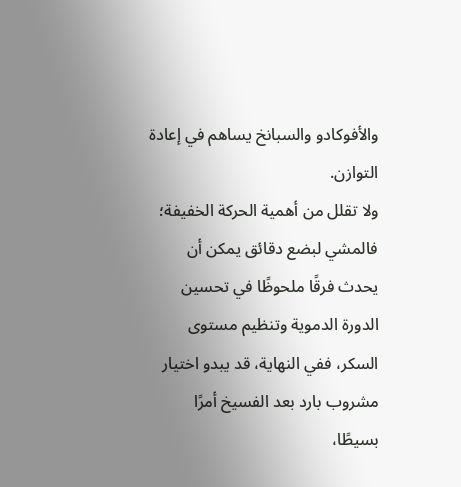والأفوكادو والسبانخ يساهم في إعادة التوازن.
ولا تقلل من أهمية الحركة الخفيفة؛ فالمشي لبضع دقائق يمكن أن يحدث فرقًا ملحوظًا في تحسين الدورة الدموية وتنظيم مستوى السكر، ففي النهاية، قد يبدو اختيار مشروب بارد بعد الفسيخ أمرًا بسيطًا،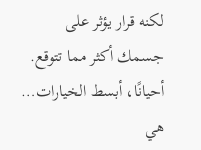لكنه قرار يؤثر على جسمك أكثر مما تتوقع. أحيانًا، أبسط الخيارات… هي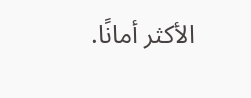الأكثر أمانًا.